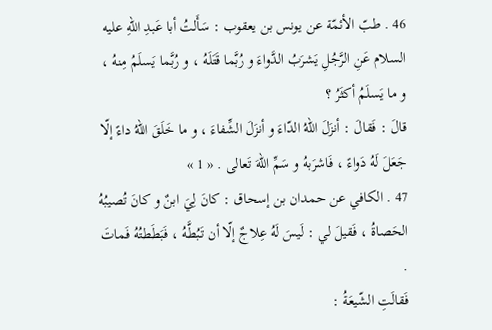46 . طبّ الأئمّة عن يونس بن يعقوب : سَأَلتُ أبا عَبدِ اللّهِ عليه السلام عَنِ الرَّجُلِ يَشرَبُ الدَّواءَ و رُبَّما قَتَلَهُ ، و رُبَّما يَسلَمُ مِنهُ ، و ما يَسلَمُ أكثَرُ ؟
قالَ : فَقالَ : أنزَلَ اللّهُ الدّاءَ و أنزَلَ الشِّفاءَ ، و ما خَلَقَ اللّهُ داءً إلّا جَعَلَ لَهُ دَواءً ، فَاشرَبهُ و سَمِّ اللّهَ تَعالى . « 1 »
47 . الكافي عن حمدان بن إسحاق : كانَ لِيَ ابنٌ و كانَ تُصيبُهُ الحَصاةُ ، فَقيلَ لي : لَيسَ لَهُ عِلاجٌ إلّا أن تَبُطَّهُ ، فَبَطَطتُهُ فَماتَ .
فَقالَتِ الشّيعَةُ :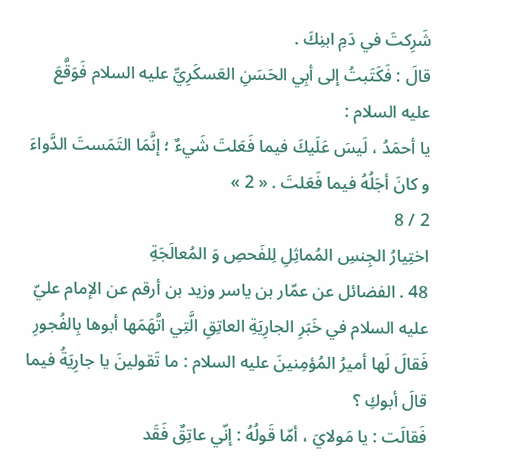شَرِكتَ في دَمِ ابنِكَ .
قالَ : فَكَتَبتُ إلى أبِي الحَسَنِ العَسكَرِيِّ عليه السلام فَوَقَّعَ عليه السلام :
يا أحمَدُ ، لَيسَ عَلَيكَ فيما فَعَلتَ شَيءٌ ؛ إنَّمَا التَمَستَ الدَّواءَ و كانَ أجَلُهُ فيما فَعَلتَ . « 2 »
2 / 8
اختِيارُ الجِنسِ المُماثِلِ لِلفَحصِ وَ المُعالَجَةِ
48 . الفضائل عن عمّار بن ياسر وزيد بن أرقم عن الإمام عليّ عليه السلام في خَبَرِ الجارِيَةِ العاتِقِ الَّتِي اتَّهَمَها أبوها بِالفُجورِ فَقالَ لَها أميرُ المُؤمِنينَ عليه السلام : ما تَقولينَ يا جارِيَةُ فيما قالَ أبوكِ ؟
فَقالَت : يا مَولايَ ، أمّا قَولُهُ : إنّي عاتِقٌ فَقَد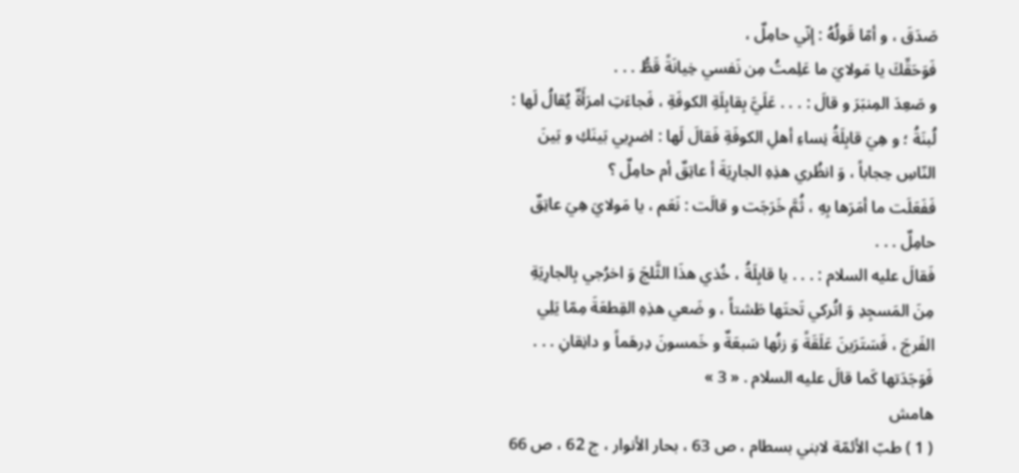صَدَقَ ، و أمّا قَولُهُ : إنّي حامِلٌ ،
فَوَحَقِّكَ يا مَولايَ ما عَلِمتُ مِن نَفسي خِيانَةً قَطُّ . . .
و صَعِدَ المِنبَرَ و قالَ : . . . عَلَيَّ بِقابِلَةِ الكوفَةِ ، فَجاءَتِ امرَأَةٌ يُقالُ لَها : لُبنَةُ ؛ و هِيَ قابِلَةُ نِساءِ أهلِ الكوفَةِ فَقالَ لَها : اضرِبي بَينَكِ و بَينَ النّاسِ حِجاباً ، وَ انظُري هذِهِ الجارِيَةَ أ عاتِقٌ أم حامِلٌ ؟
فَفَعَلَت ما أمَرَها بِهِ ، ثُمَّ خَرَجَت و قالَت : نَعَم ، يا مَولايَ هِيَ عاتِقٌ حامِلٌ . . .
فَقالَ عليه السلام : . . . يا قابِلَةُ ، خُذي هذَا الثَّلجَ وَ اخرُجي بِالجارِيَةِ مِنَ المَسجِدِ وَ اتُركي تَحتَها طَشتاً ، و ضَعي هذِهِ القِطعَةَ مِمّا يَلِي الفَرجَ ، فَسَتَرَينَ عَلَقَةً وَ زنُها سَبعَةٌ و خَمسونَ دِرهَماً و دانِقانِ . . . فَوَجَدَتها كَما قالَ عليه السلام . « 3 »
هامش
( 1 ) طبّ الأئمّة لابني بسطام ، ص 63 ، بحار الأنوار ، ج 62 ، ص 66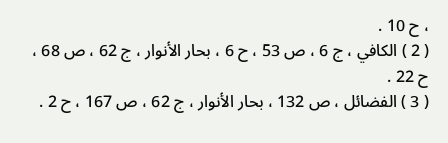، ح 10 .
( 2 ) الكافي ، ج 6 ، ص 53 ، ح 6 ، بحار الأنوار ، ج 62 ، ص 68 ، ح 22 .
( 3 ) الفضائل ، ص 132 ، بحار الأنوار ، ج 62 ، ص 167 ، ح 2 .